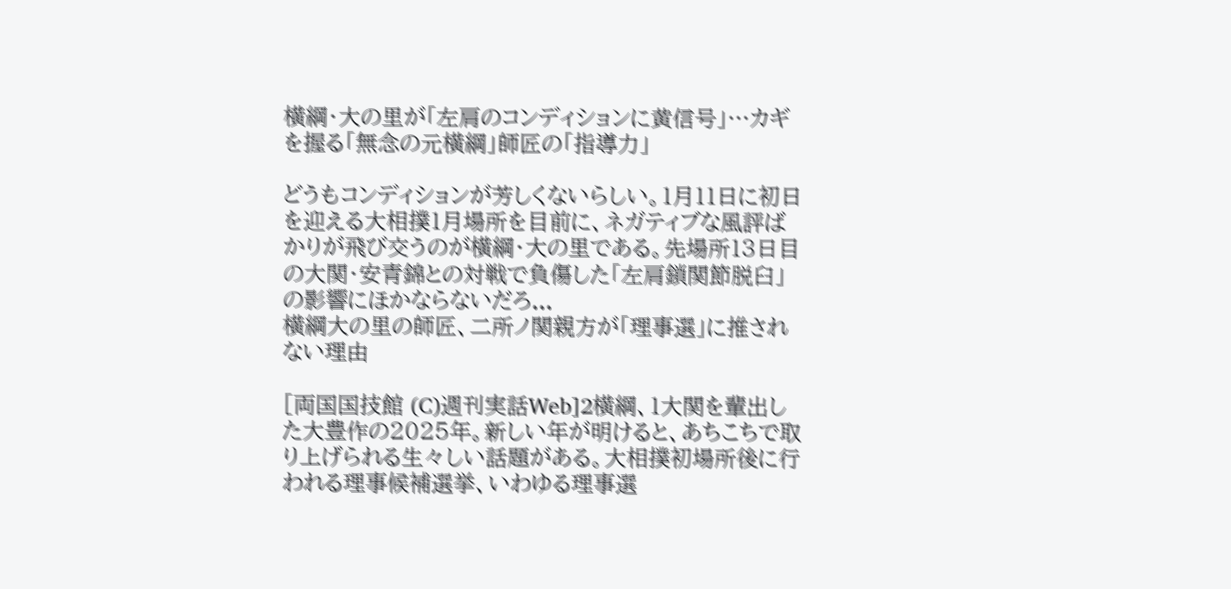横綱・大の里が「左肩のコンディションに黄信号」…カギを握る「無念の元横綱」師匠の「指導力」

どうもコンディションが芳しくないらしい。1月11日に初日を迎える大相撲1月場所を目前に、ネガティブな風評ばかりが飛び交うのが横綱・大の里である。先場所13日目の大関・安青錦との対戦で負傷した「左肩鎖関節脱臼」の影響にほかならないだろ...
横綱大の里の師匠、二所ノ関親方が「理事選」に推されない理由

[両国国技館 (C)週刊実話Web]2横綱、1大関を輩出した大豊作の2025年。新しい年が明けると、あちこちで取り上げられる生々しい話題がある。大相撲初場所後に行われる理事候補選挙、いわゆる理事選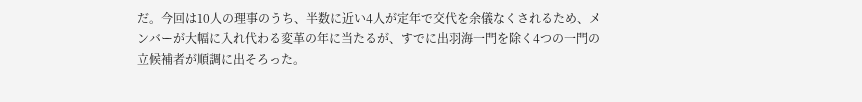だ。今回は10人の理事のうち、半数に近い4人が定年で交代を余儀なくされるため、メンバーが大幅に入れ代わる変革の年に当たるが、すでに出羽海一門を除く4つの一門の立候補者が順調に出そろった。